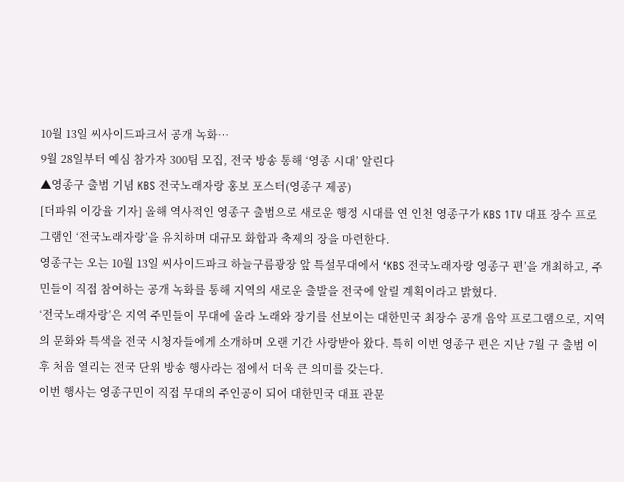10월 13일 씨사이드파크서 공개 녹화…
9월 28일부터 예심 참가자 300팀 모집, 전국 방송 통해 ‘영종 시대’ 알린다
▲영종구 출범 기념 KBS 전국노래자랑 홍보 포스터(영종구 제공)
[더파워 이강율 기자] 올해 역사적인 영종구 출범으로 새로운 행정 시대를 연 인천 영종구가 KBS 1TV 대표 장수 프로그램인 ‘전국노래자랑’을 유치하며 대규모 화합과 축제의 장을 마련한다.
영종구는 오는 10월 13일 씨사이드파크 하늘구름광장 앞 특설무대에서 ‘KBS 전국노래자랑 영종구 편’을 개최하고, 주민들이 직접 참여하는 공개 녹화를 통해 지역의 새로운 출발을 전국에 알릴 계획이라고 밝혔다.
‘전국노래자랑’은 지역 주민들이 무대에 올라 노래와 장기를 선보이는 대한민국 최장수 공개 음악 프로그램으로, 지역의 문화와 특색을 전국 시청자들에게 소개하며 오랜 기간 사랑받아 왔다. 특히 이번 영종구 편은 지난 7월 구 출범 이후 처음 열리는 전국 단위 방송 행사라는 점에서 더욱 큰 의미를 갖는다.
이번 행사는 영종구민이 직접 무대의 주인공이 되어 대한민국 대표 관문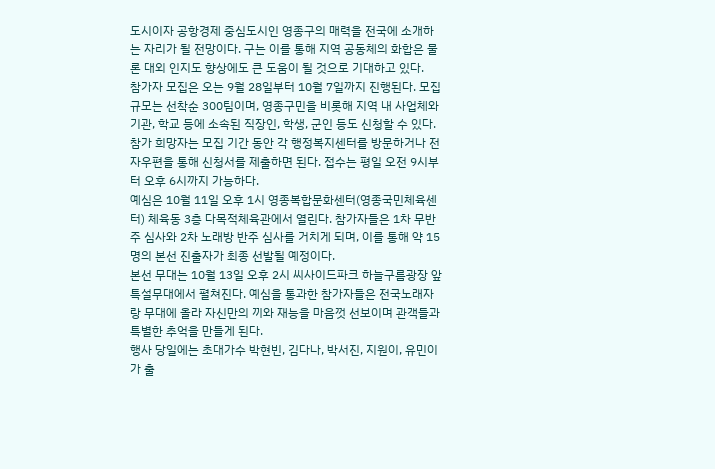도시이자 공항경제 중심도시인 영종구의 매력을 전국에 소개하는 자리가 될 전망이다. 구는 이를 통해 지역 공동체의 화합은 물론 대외 인지도 향상에도 큰 도움이 될 것으로 기대하고 있다.
참가자 모집은 오는 9월 28일부터 10월 7일까지 진행된다. 모집 규모는 선착순 300팀이며, 영종구민을 비롯해 지역 내 사업체와 기관, 학교 등에 소속된 직장인, 학생, 군인 등도 신청할 수 있다.
참가 희망자는 모집 기간 동안 각 행정복지센터를 방문하거나 전자우편을 통해 신청서를 제출하면 된다. 접수는 평일 오전 9시부터 오후 6시까지 가능하다.
예심은 10월 11일 오후 1시 영종복합문화센터(영종국민체육센터) 체육동 3층 다목적체육관에서 열린다. 참가자들은 1차 무반주 심사와 2차 노래방 반주 심사를 거치게 되며, 이를 통해 약 15명의 본선 진출자가 최종 선발될 예정이다.
본선 무대는 10월 13일 오후 2시 씨사이드파크 하늘구름광장 앞 특설무대에서 펼쳐진다. 예심을 통과한 참가자들은 전국노래자랑 무대에 올라 자신만의 끼와 재능을 마음껏 선보이며 관객들과 특별한 추억을 만들게 된다.
행사 당일에는 초대가수 박현빈, 김다나, 박서진, 지원이, 유민이가 출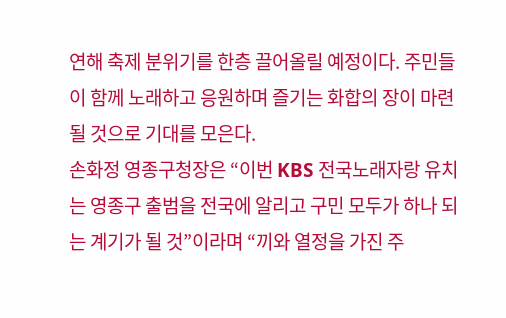연해 축제 분위기를 한층 끌어올릴 예정이다. 주민들이 함께 노래하고 응원하며 즐기는 화합의 장이 마련될 것으로 기대를 모은다.
손화정 영종구청장은 “이번 KBS 전국노래자랑 유치는 영종구 출범을 전국에 알리고 구민 모두가 하나 되는 계기가 될 것”이라며 “끼와 열정을 가진 주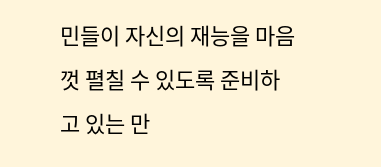민들이 자신의 재능을 마음껏 펼칠 수 있도록 준비하고 있는 만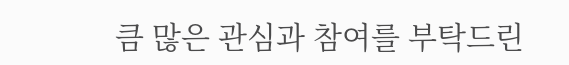큼 많은 관심과 참여를 부탁드린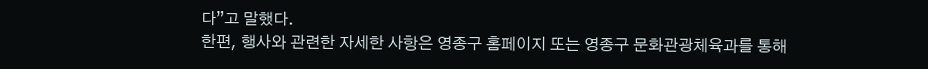다”고 말했다.
한편, 행사와 관련한 자세한 사항은 영종구 홈페이지 또는 영종구 문화관광체육과를 통해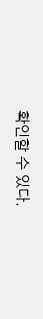확인할 수 있다.